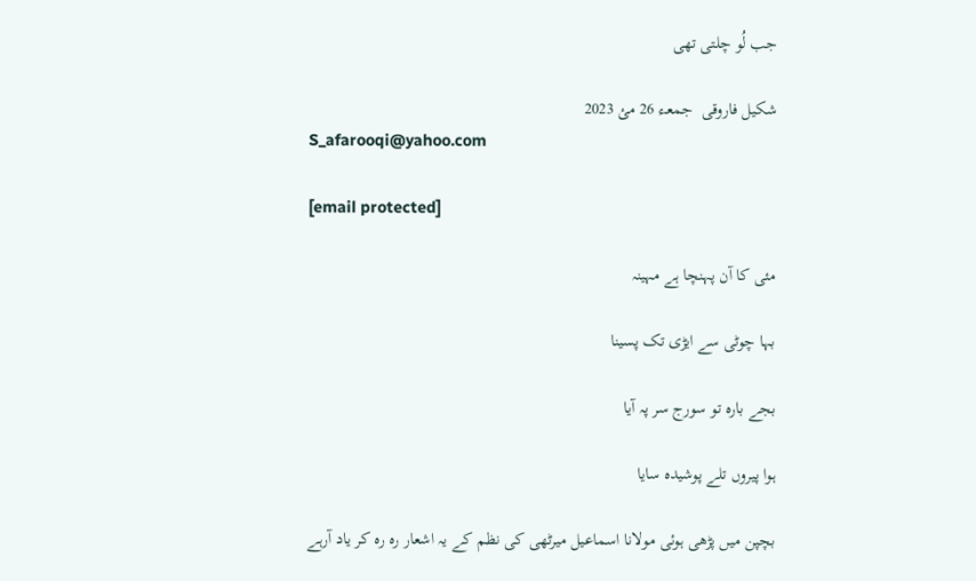جب لُو چلتی تھی

شکیل فاروقی  جمعـء 26 مئ 2023
S_afarooqi@yahoo.com

[email protected]

مئی کا آن پہنچا ہے مہینہ

بہا چوٹی سے ایڑی تک پسینا

بجے بارہ تو سورج سر پہ آیا

ہوا پیروں تلے پوشیدہ سایا

بچپن میں پڑھی ہوئی مولانا اسماعیل میرٹھی کی نظم کے یہ اشعار رہ رہ کر یاد آرہے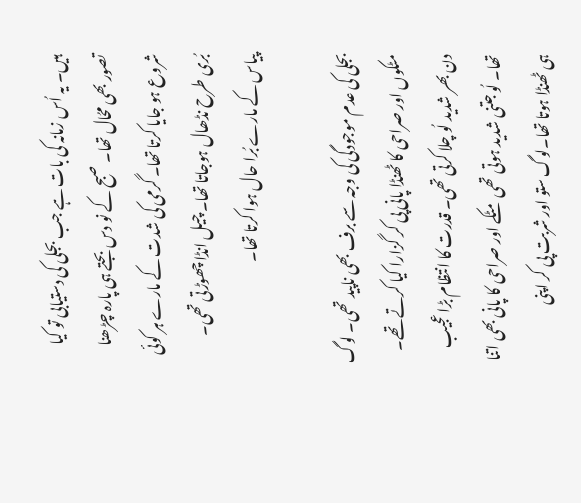ہیں۔ یہ اُس زمانہ کی بات ہے جب بجلی کی دستیابی تو کیا تصور بھی محُال تھا۔ صبح کے نو دس بجتے ہی پارہ چڑھنا شروع ہو جایا کرتا تھا۔ گرمی کی شدت کے مارے ہر کوئی بُری طرح نڈھال ہوجاتا تھا۔ چیل انڈا چھوڑتی تھی۔ پیاس کے مارے بُرا حال ہوا کرتا تھا۔

بجلی کی عدم موجودگی کی وجہ سے برف بھی ناپید تھی۔ لوگ مٹکوں اور صراحی کا ٹھنڈا پانی پی کر گزارا کیا کرتے تھے۔ دن بھر شدید لُو چلا کرتی تھی۔ قدرت کا انتظام بڑا عجیب تھا۔ لُو جتنی شدید ہوتی تھی مٹکے اور صراحی کا پانی بھی اتنا ہی ٹھنڈا ہوتا تھا۔لوگ ستو اور شربت پی کر اپنی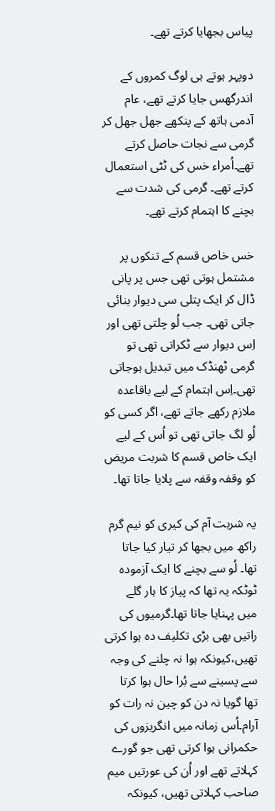پیاس بجھایا کرتے تھے۔

دوپہر ہوتے ہی لوگ کمروں کے اندرگھس جایا کرتے تھے، عام آدمی ہاتھ کے پنکھے جھل جھل کر گرمی سے نجات حاصل کرتے تھے۔اُمراء خس کی ٹٹی استعمال کرتے تھے۔ گرمی کی شدت سے بچنے کا اہتمام کرتے تھے۔

خس خاص قسم کے تنکوں پر مشتمل ہوتی تھی جس پر پانی ڈال کر ایک پتلی سی دیوار بنائی جاتی تھی۔ جب لُو چلتی تھی اور اِس دیوار سے ٹکراتی تھی تو گرمی ٹھنڈک میں تبدیل ہوجاتی تھی۔اِس اہتمام کے لیے باقاعدہ ملازم رکھے جاتے تھے، اگر کسی کو لُو لگ جاتی تھی تو اُس کے لیے ایک خاص قسم کا شربت مریض کو وقفہ وقفہ سے پلایا جاتا تھا۔

یہ شربت آم کی کیری کو نیم گرم راکھ میں بجھا کر تیار کیا جاتا تھا۔ لُو سے بچنے کا ایک آزمودہ ٹوٹکہ یہ تھا کہ پیاز کا ہار گلے میں پہنایا جاتا تھا۔گرمیوں کی راتیں بھی بڑی تکلیف دہ ہوا کرتی تھیں،کیونکہ ہوا نہ چلنے کی وجہ سے پسینے سے بُرا حال ہوا کرتا تھا گویا نہ دن کو چین نہ رات کو آرام۔اُس زمانہ میں انگریزوں کی حکمرانی ہوا کرتی تھی جو گورے کہلاتے تھے اور اُن کی عورتیں میم صاحب کہلاتی تھیں، کیونکہ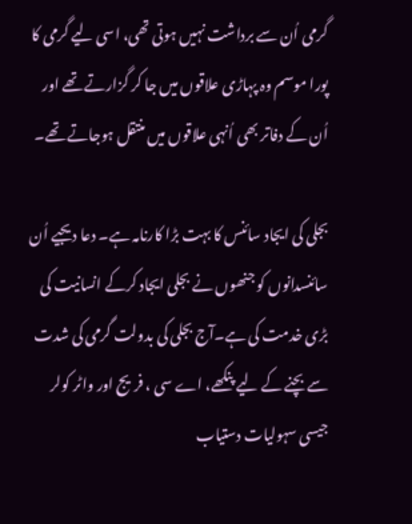گرمی اُن سے برداشت نہیں ہوتی تھی، اسی لیے گرمی کا پورا موسم وہ پہاڑی علاقوں میں جا کر گزارتے تھے اور اُن کے دفاتر بھی اُنہی علاقوں میں منتقل ہوجاتے تھے۔

بجلی کی ایجاد سائنس کا بہت بڑا کارنامہ ہے۔ دعا دیجیے اُن سائنسدانوں کو جنھوں نے بجلی ایجاد کرکے انسانیت کی بڑی خدمت کی ہے۔آج بجلی کی بدولت گرمی کی شدت سے بچنے کے لیے پنکھے، اے سی ، فریج اور واٹر کولر جیسی سہولیات دستیاب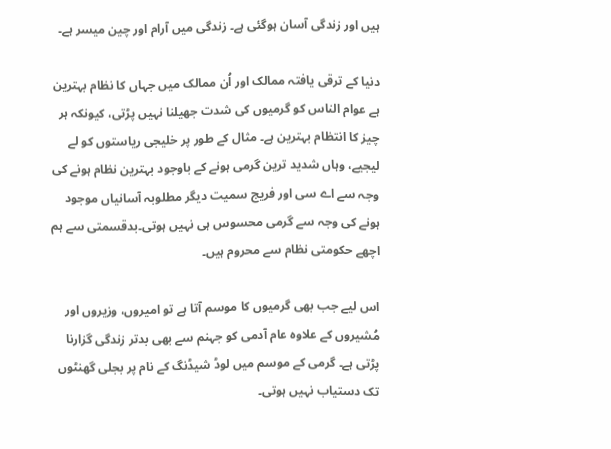ہیں اور زندگی آسان ہوگئی ہے۔ زندگی میں آرام اور چین میسر ہے۔

دنیا کے ترقی یافتہ ممالک اور اُن ممالک میں جہاں کا نظام بہترین ہے عوام الناس کو گرمیوں کی شدت جھیلنا نہیں پڑتی، کیونکہ ہر چیز کا انتظام بہترین ہے۔ مثال کے طور پر خلیجی ریاستوں کو لے لیجیے، وہاں شدید ترین گرمی ہونے کے باوجود بہترین نظام ہونے کی وجہ سے اے سی اور فریج سمیت دیگر مطلوبہ آسانیاں موجود ہونے کی وجہ سے گرمی محسوس ہی نہیں ہوتی۔بدقسمتی سے ہم اچھے حکومتی نظام سے محروم ہیں۔

اس لیے جب بھی گرمیوں کا موسم آتا ہے تو امیروں، وزیروں اور مُشیروں کے علاوہ عام آدمی کو جہنم سے بھی بدتر زندگی گزارنا پڑتی ہے۔ گرمی کے موسم میں لوڈ شیڈنگ کے نام پر بجلی گھنٹوں تک دستیاب نہیں ہوتی۔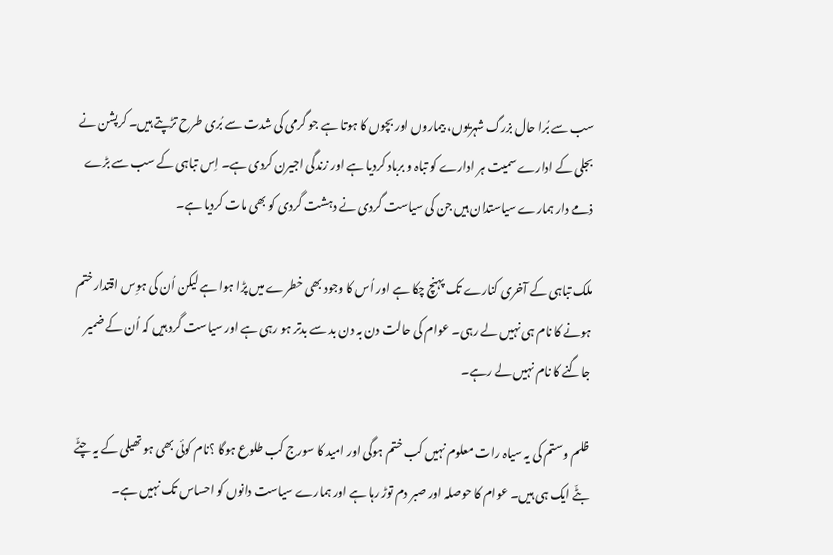سب سے بُرا حال بزرگ شہریوں، بیماروں اور بچوں کا ہوتا ہے جو گرمی کی شدت سے بُری طرح تڑپتے ہیں۔ کرپشن نے بجلی کے ادارے سمیت ہر ادارے کو تباہ و برباد کردیا ہے اور زندگی اجیرن کردی ہے۔ اِس تباہی کے سب سے بڑے ذمے دار ہمارے سیاستدان ہیں جن کی سیاست گردی نے دہشت گردی کو بھی مات کردیا ہے۔

ملک تباہی کے آخری کنارے تک پہنچ چکا ہے اور اُس کا وجود بھی خطرے میں پڑا ہوا ہے لیکن اُن کی ہوِس اقتدار ختم ہونے کا نام ہی نہیں لے رہی۔ عوام کی حالت دن بہ دن بد سے بدتر ہو رہی ہے اور سیاست گرد ہیں کہ اُن کے ضمیر جاگنے کا نام نہیں لے رہے۔

ظلم وستم کی یہ سیاہ رات معلوم نہیں کب ختم ہوگی اور امید کا سورج کب طلوع ہوگا ؟نام کوئی بھی ہو تھیلی کے یہ چٹّے بٹّے ایک ہی ہیں۔ عوام کا حوصلہ اور صبر دم توڑ رہا ہے اور ہمارے سیاست دانوں کو احساس تک نہیں ہے۔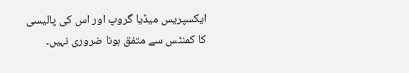ایکسپریس میڈیا گروپ اور اس کی پالیسی کا کمنٹس سے متفق ہونا ضروری نہیں۔